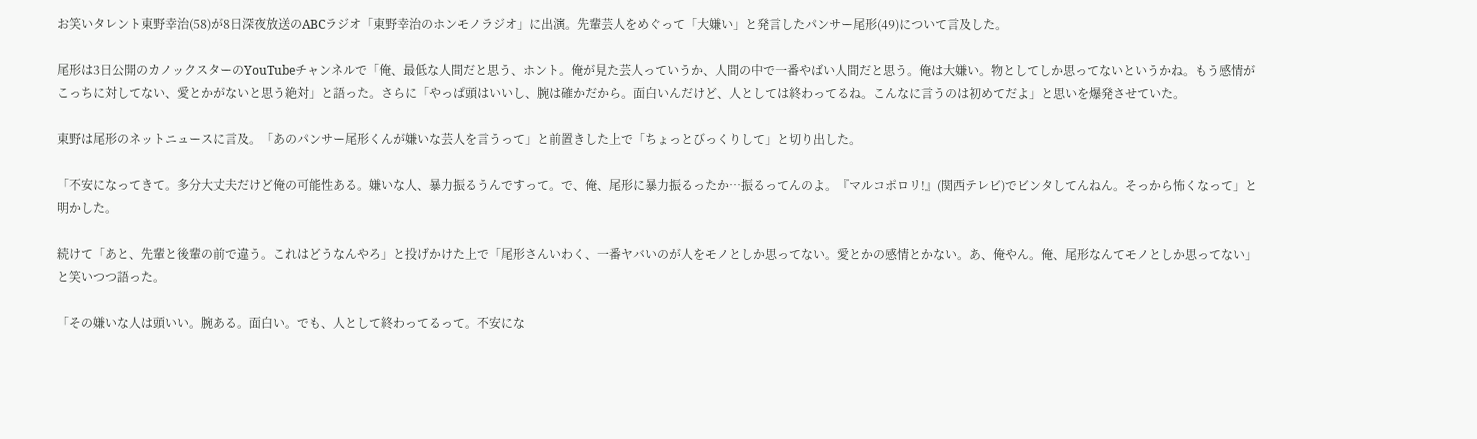お笑いタレント東野幸治(58)が8日深夜放送のABCラジオ「東野幸治のホンモノラジオ」に出演。先輩芸人をめぐって「大嫌い」と発言したパンサー尾形(49)について言及した。

尾形は3日公開のカノックスターのYouTubeチャンネルで「俺、最低な人間だと思う、ホント。俺が見た芸人っていうか、人間の中で一番やばい人間だと思う。俺は大嫌い。物としてしか思ってないというかね。もう感情がこっちに対してない、愛とかがないと思う絶対」と語った。さらに「やっぱ頭はいいし、腕は確かだから。面白いんだけど、人としては終わってるね。こんなに言うのは初めてだよ」と思いを爆発させていた。

東野は尾形のネットニュースに言及。「あのパンサー尾形くんが嫌いな芸人を言うって」と前置きした上で「ちょっとびっくりして」と切り出した。

「不安になってきて。多分大丈夫だけど俺の可能性ある。嫌いな人、暴力振るうんですって。で、俺、尾形に暴力振るったか…振るってんのよ。『マルコポロリ!』(関西テレビ)でビンタしてんねん。そっから怖くなって」と明かした。

続けて「あと、先輩と後輩の前で違う。これはどうなんやろ」と投げかけた上で「尾形さんいわく、一番ヤバいのが人をモノとしか思ってない。愛とかの感情とかない。あ、俺やん。俺、尾形なんてモノとしか思ってない」と笑いつつ語った。

「その嫌いな人は頭いい。腕ある。面白い。でも、人として終わってるって。不安にな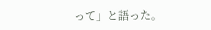って」と語った。